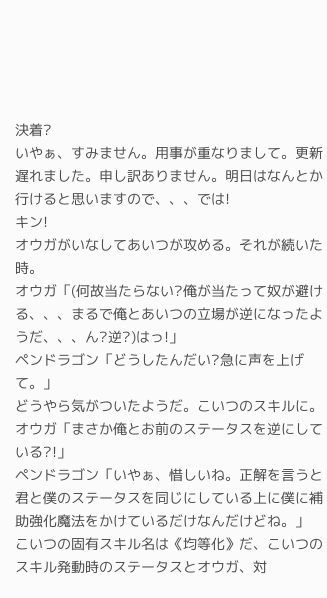決着?
いやぁ、すみません。用事が重なりまして。更新遅れました。申し訳ありません。明日はなんとか行けると思いますので、、、では!
キン!
オウガがいなしてあいつが攻める。それが続いた時。
オウガ「(何故当たらない?俺が当たって奴が避ける、、、まるで俺とあいつの立場が逆になったようだ、、、ん?逆?)はっ!」
ペンドラゴン「どうしたんだい?急に声を上げて。」
どうやら気がついたようだ。こいつのスキルに。
オウガ「まさか俺とお前のステータスを逆にしている?!」
ペンドラゴン「いやぁ、惜しいね。正解を言うと君と僕のステータスを同じにしている上に僕に補助強化魔法をかけているだけなんだけどね。」
こいつの固有スキル名は《均等化》だ、こいつのスキル発動時のステータスとオウガ、対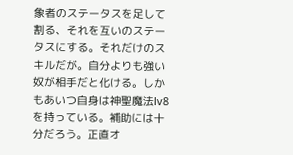象者のステータスを足して割る、それを互いのステータスにする。それだけのスキルだが。自分よりも強い奴が相手だと化ける。しかもあいつ自身は神聖魔法lv8を持っている。補助には十分だろう。正直オ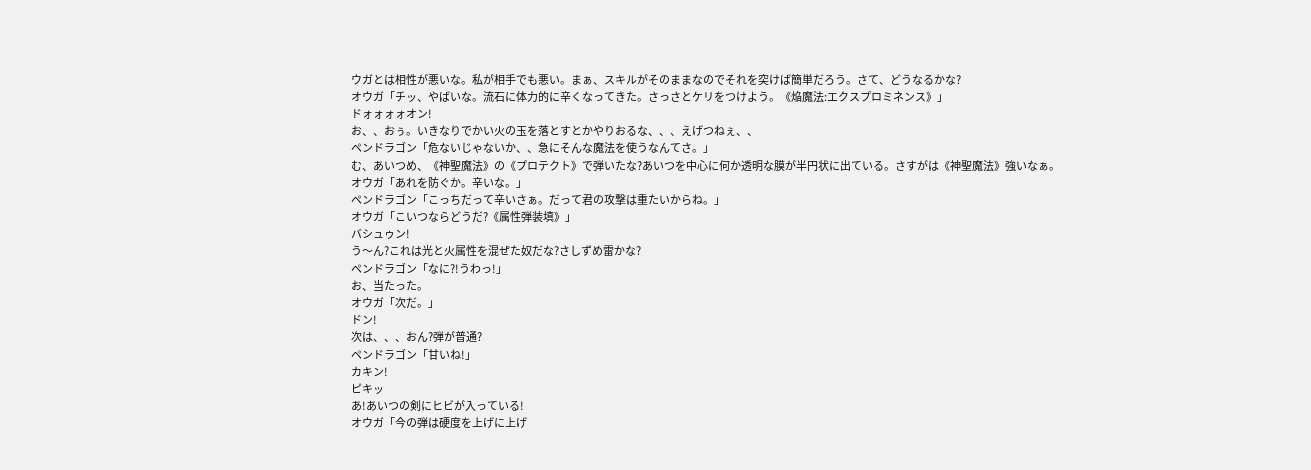ウガとは相性が悪いな。私が相手でも悪い。まぁ、スキルがそのままなのでそれを突けば簡単だろう。さて、どうなるかな?
オウガ「チッ、やばいな。流石に体力的に辛くなってきた。さっさとケリをつけよう。《焔魔法:エクスプロミネンス》」
ドォォォォオン!
お、、おぅ。いきなりでかい火の玉を落とすとかやりおるな、、、えげつねぇ、、
ペンドラゴン「危ないじゃないか、、急にそんな魔法を使うなんてさ。」
む、あいつめ、《神聖魔法》の《プロテクト》で弾いたな?あいつを中心に何か透明な膜が半円状に出ている。さすがは《神聖魔法》強いなぁ。
オウガ「あれを防ぐか。辛いな。」
ペンドラゴン「こっちだって辛いさぁ。だって君の攻撃は重たいからね。」
オウガ「こいつならどうだ?《属性弾装填》」
バシュゥン!
う〜ん?これは光と火属性を混ぜた奴だな?さしずめ雷かな?
ペンドラゴン「なに?!うわっ!」
お、当たった。
オウガ「次だ。」
ドン!
次は、、、おん?弾が普通?
ペンドラゴン「甘いね!」
カキン!
ピキッ
あ!あいつの剣にヒビが入っている!
オウガ「今の弾は硬度を上げに上げ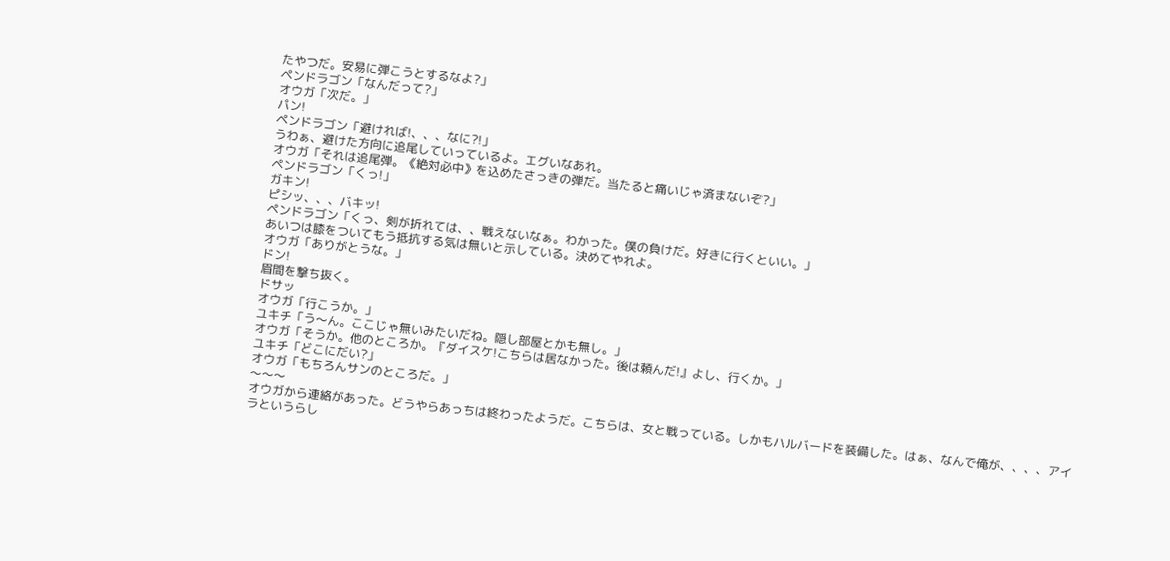たやつだ。安易に弾こうとするなよ?」
ペンドラゴン「なんだって?」
オウガ「次だ。」
パン!
ペンドラゴン「避ければ!、、、なに?!」
うわぁ、避けた方向に追尾していっているよ。エグいなあれ。
オウガ「それは追尾弾。《絶対必中》を込めたさっきの弾だ。当たると痛いじゃ済まないぞ?」
ペンドラゴン「くっ!」
ガキン!
ピシッ、、、バキッ!
ペンドラゴン「くっ、剣が折れては、、戦えないなぁ。わかった。僕の負けだ。好きに行くといい。」
あいつは膝をついてもう抵抗する気は無いと示している。決めてやれよ。
オウガ「ありがとうな。」
ドン!
眉間を撃ち抜く。
ドサッ
オウガ「行こうか。」
ユキチ「う〜ん。ここじゃ無いみたいだね。隠し部屋とかも無し。」
オウガ「そうか。他のところか。『ダイスケ!こちらは居なかった。後は頼んだ!』よし、行くか。」
ユキチ「どこにだい?」
オウガ「もちろんサンのところだ。」
〜〜〜
オウガから連絡があった。どうやらあっちは終わったようだ。こちらは、女と戦っている。しかもハルバードを装備した。はぁ、なんで俺が、、、、アイラというらし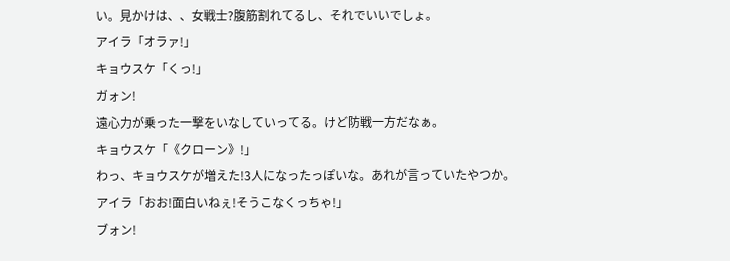い。見かけは、、女戦士?腹筋割れてるし、それでいいでしょ。
アイラ「オラァ!」
キョウスケ「くっ!」
ガォン!
遠心力が乗った一撃をいなしていってる。けど防戦一方だなぁ。
キョウスケ「《クローン》!」
わっ、キョウスケが増えた!3人になったっぽいな。あれが言っていたやつか。
アイラ「おお!面白いねぇ!そうこなくっちゃ!」
ブォン!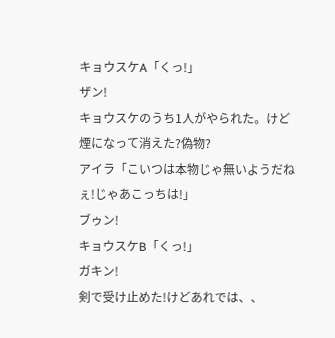キョウスケA「くっ!」
ザン!
キョウスケのうち1人がやられた。けど煙になって消えた?偽物?
アイラ「こいつは本物じゃ無いようだねぇ!じゃあこっちは!」
ブゥン!
キョウスケB「くっ!」
ガキン!
剣で受け止めた!けどあれでは、、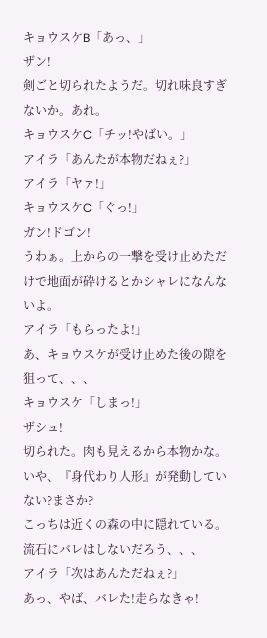キョウスケB「あっ、」
ザン!
剣ごと切られたようだ。切れ味良すぎないか。あれ。
キョウスケC「チッ!やばい。」
アイラ「あんたが本物だねぇ?」
アイラ「ヤァ!」
キョウスケC「ぐっ!」
ガン!ドゴン!
うわぁ。上からの一撃を受け止めただけで地面が砕けるとかシャレになんないよ。
アイラ「もらったよ!」
あ、キョウスケが受け止めた後の隙を狙って、、、
キョウスケ「しまっ!」
ザシュ!
切られた。肉も見えるから本物かな。いや、『身代わり人形』が発動していない?まさか?
こっちは近くの森の中に隠れている。流石にバレはしないだろう、、、
アイラ「次はあんただねぇ?」
あっ、やば、バレた!走らなきゃ!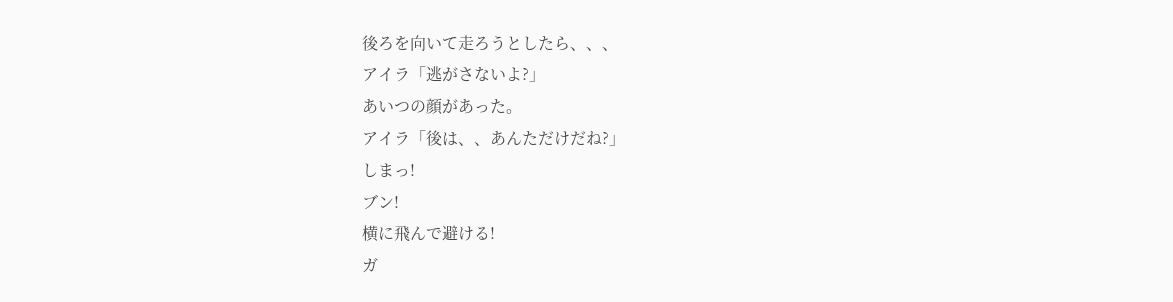後ろを向いて走ろうとしたら、、、
アイラ「逃がさないよ?」
あいつの顔があった。
アイラ「後は、、あんただけだね?」
しまっ!
ブン!
横に飛んで避ける!
ガ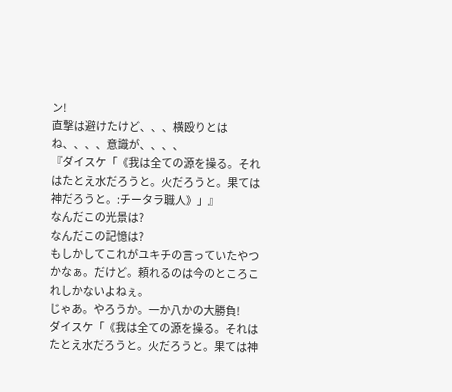ン!
直撃は避けたけど、、、横殴りとはね、、、、意識が、、、、
『ダイスケ「《我は全ての源を操る。それはたとえ水だろうと。火だろうと。果ては神だろうと。:チータラ職人》」』
なんだこの光景は?
なんだこの記憶は?
もしかしてこれがユキチの言っていたやつかなぁ。だけど。頼れるのは今のところこれしかないよねぇ。
じゃあ。やろうか。一か八かの大勝負!
ダイスケ「《我は全ての源を操る。それはたとえ水だろうと。火だろうと。果ては神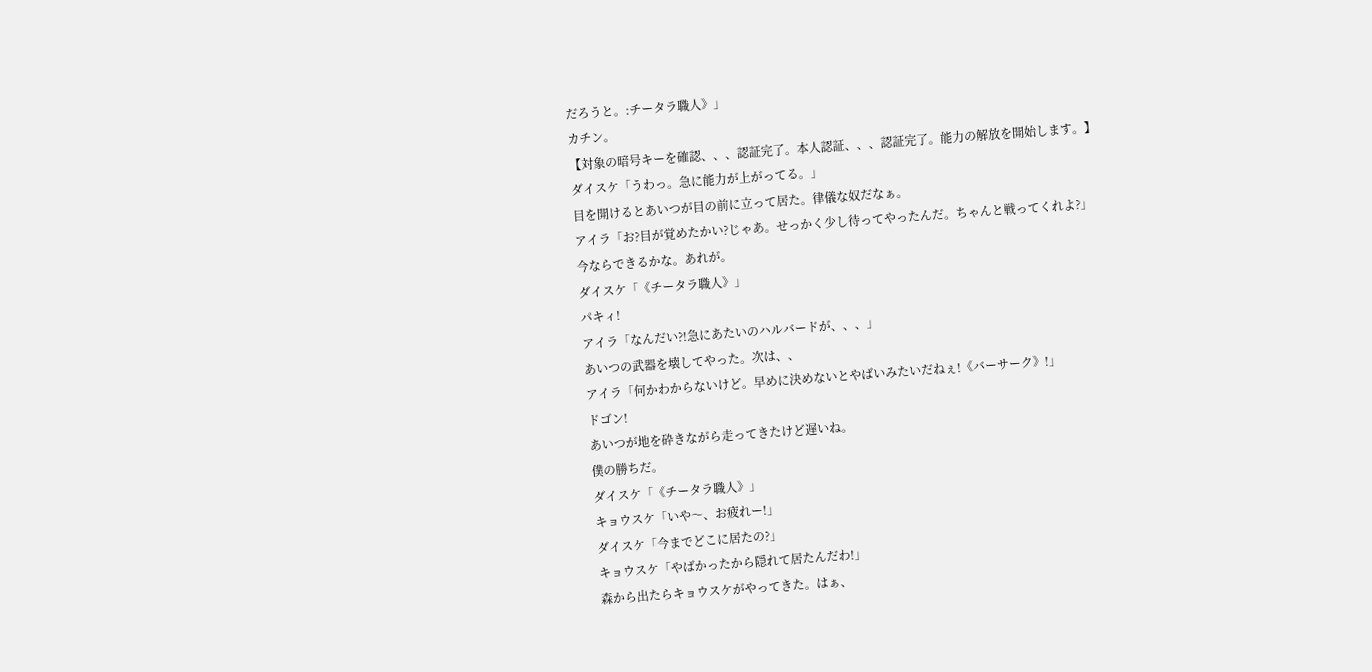だろうと。:チータラ職人》」
カチン。
【対象の暗号キーを確認、、、認証完了。本人認証、、、認証完了。能力の解放を開始します。】
ダイスケ「うわっ。急に能力が上がってる。」
目を開けるとあいつが目の前に立って居た。律儀な奴だなぁ。
アイラ「お?目が覚めたかい?じゃあ。せっかく少し待ってやったんだ。ちゃんと戦ってくれよ?」
今ならできるかな。あれが。
ダイスケ「《チータラ職人》」
パキィ!
アイラ「なんだい?!急にあたいのハルバードが、、、」
あいつの武器を壊してやった。次は、、
アイラ「何かわからないけど。早めに決めないとやばいみたいだねぇ!《バーサーク》!」
ドゴン!
あいつが地を砕きながら走ってきたけど遅いね。
僕の勝ちだ。
ダイスケ「《チータラ職人》」
キョウスケ「いや〜、お疲れー!」
ダイスケ「今までどこに居たの?」
キョウスケ「やばかったから隠れて居たんだわ!」
森から出たらキョウスケがやってきた。はぁ、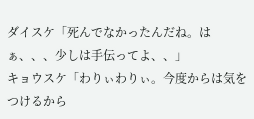ダイスケ「死んでなかったんだね。はぁ、、、少しは手伝ってよ、、」
キョウスケ「わりぃわりぃ。今度からは気をつけるから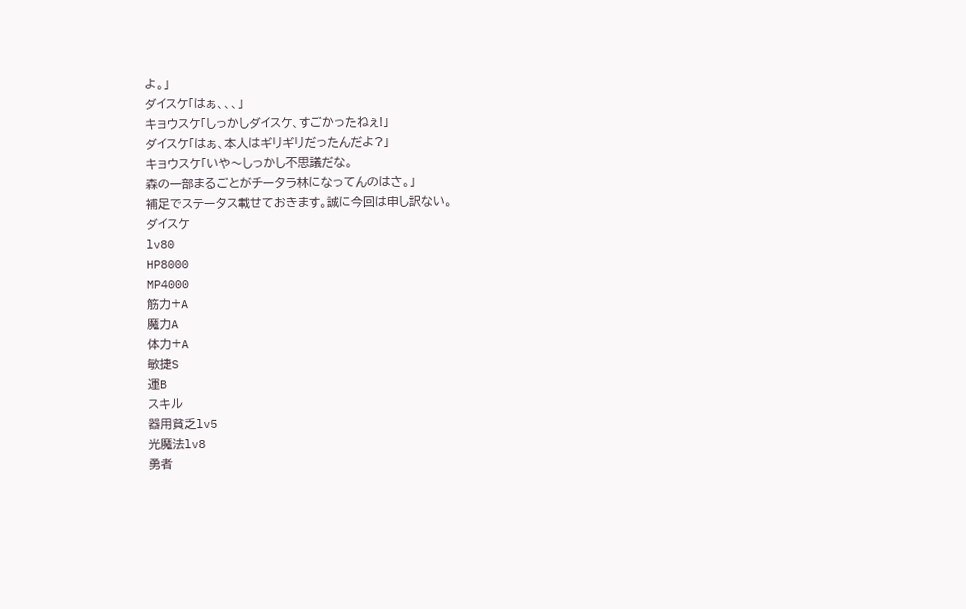よ。」
ダイスケ「はぁ、、、」
キョウスケ「しっかしダイスケ、すごかったねぇ!」
ダイスケ「はぁ、本人はギリギリだったんだよ?」
キョウスケ「いや〜しっかし不思議だな。
森の一部まるごとがチータラ林になってんのはさ。」
補足でステータス載せておきます。誠に今回は申し訳ない。
ダイスケ
lv80
HP8000
MP4000
筋力+A
魔力A
体力+A
敏捷S
運B
スキル
器用貧乏lv5
光魔法lv8
勇者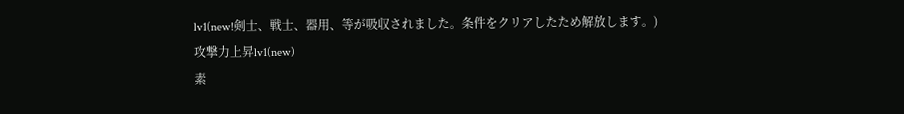lv1(new!剣士、戦士、器用、等が吸収されました。条件をクリアしたため解放します。)
攻撃力上昇lv1(new)
素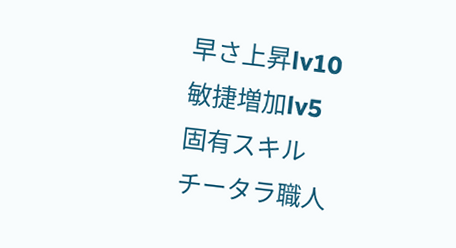早さ上昇lv10
敏捷増加lv5
固有スキル
チータラ職人